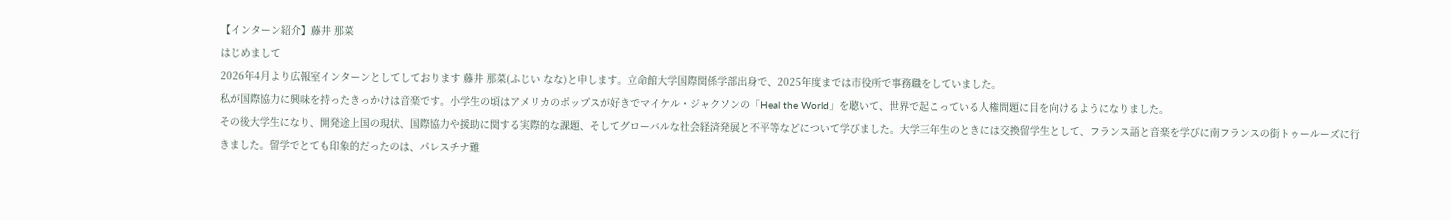【インターン紹介】藤井 那菜
はじめまして
2026年4月より広報室インターンとしてしております 藤井 那菜(ふじい なな)と申します。立命館大学国際関係学部出身で、2025年度までは市役所で事務職をしていました。
私が国際協力に興味を持ったきっかけは音楽です。小学生の頃はアメリカのポップスが好きでマイケル・ジャクソンの「Heal the World」を聴いて、世界で起こっている人権問題に目を向けるようになりました。
その後大学生になり、開発途上国の現状、国際協力や援助に関する実際的な課題、そしてグローバルな社会経済発展と不平等などについて学びました。大学三年生のときには交換留学生として、フランス語と音楽を学びに南フランスの街トゥールーズに行きました。留学でとても印象的だったのは、パレスチナ難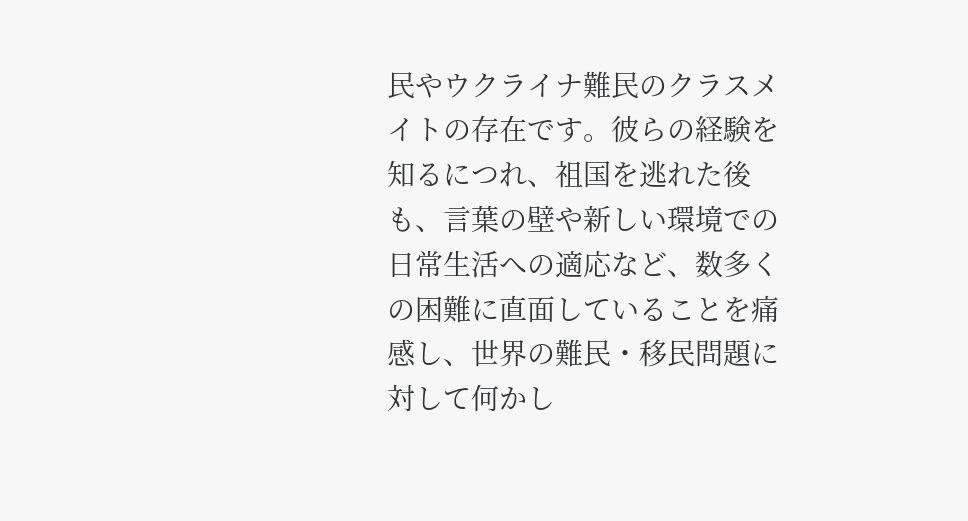民やウクライナ難民のクラスメイトの存在です。彼らの経験を知るにつれ、祖国を逃れた後も、言葉の壁や新しい環境での日常生活への適応など、数多くの困難に直面していることを痛感し、世界の難民・移民問題に対して何かし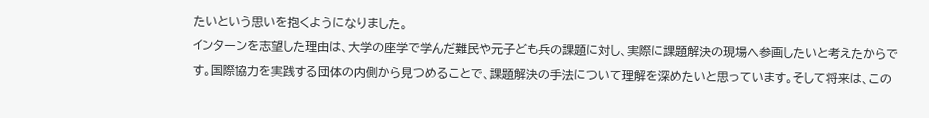たいという思いを抱くようになりました。
インターンを志望した理由は、大学の座学で学んだ難民や元子ども兵の課題に対し、実際に課題解決の現場へ参画したいと考えたからです。国際協力を実践する団体の内側から見つめることで、課題解決の手法について理解を深めたいと思っています。そして将来は、この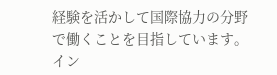経験を活かして国際協力の分野で働くことを目指しています。
イン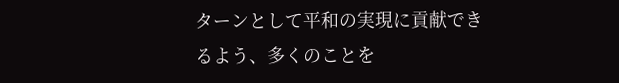ターンとして平和の実現に貢献できるよう、多くのことを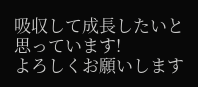吸収して成長したいと思っています!
よろしくお願いします